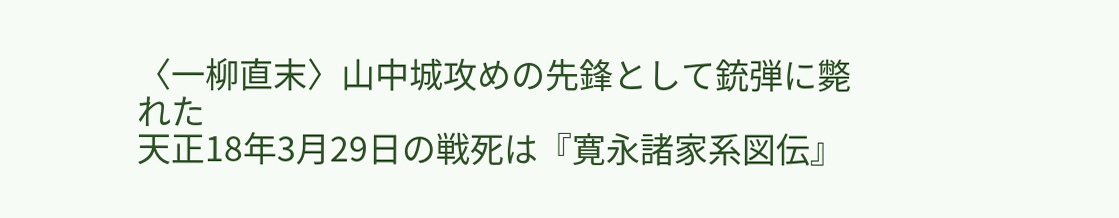〈一柳直末〉山中城攻めの先鋒として銃弾に斃れた
天正18年3月29日の戦死は『寛永諸家系図伝』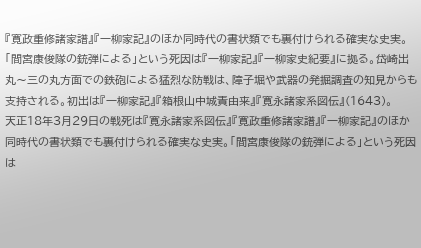『寛政重修諸家譜』『一柳家記』のほか同時代の書状類でも裏付けられる確実な史実。「間宮康俊隊の銃弾による」という死因は『一柳家記』『一柳家史紀要』に拠る。岱崎出丸〜三の丸方面での鉄砲による猛烈な防戦は、障子堀や武器の発掘調査の知見からも支持される。初出は『一柳家記』『箱根山中城責由来』『寛永諸家系図伝』(1643)。
天正18年3月29日の戦死は『寛永諸家系図伝』『寛政重修諸家譜』『一柳家記』のほか同時代の書状類でも裏付けられる確実な史実。「間宮康俊隊の銃弾による」という死因は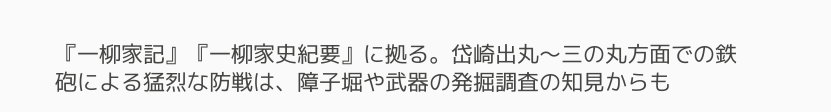『一柳家記』『一柳家史紀要』に拠る。岱崎出丸〜三の丸方面での鉄砲による猛烈な防戦は、障子堀や武器の発掘調査の知見からも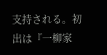支持される。初出は『一柳家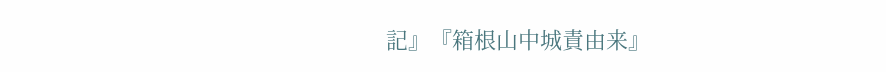記』『箱根山中城責由来』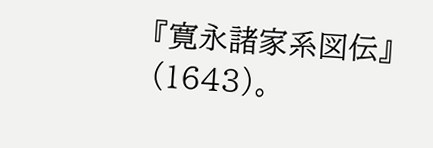『寛永諸家系図伝』(1643)。